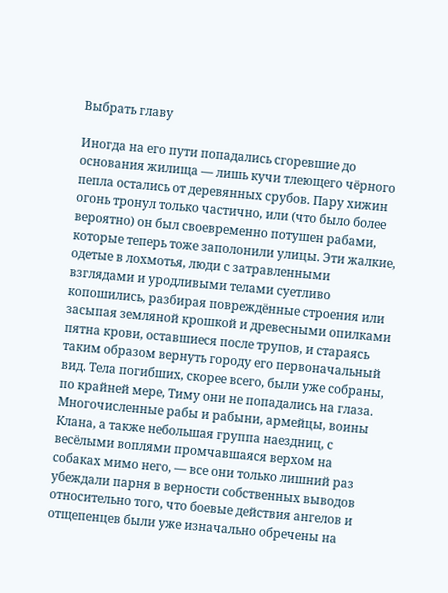Выбрать главу

Иногда на его пути попадались сгоревшие до основания жилища — лишь кучи тлеющего чёрного пепла остались от деревянных срубов. Пару хижин огонь тронул только частично, или (что было более вероятно) он был своевременно потушен рабами, которые теперь тоже заполонили улицы. Эти жалкие, одетые в лохмотья, люди с затравленными взглядами и уродливыми телами суетливо копошились, разбирая повреждённые строения или засыпая земляной крошкой и древесными опилками пятна крови, оставшиеся после трупов, и стараясь таким образом вернуть городу его первоначальный вид. Тела погибших, скорее всего, были уже собраны, по крайней мере, Тиму они не попадались на глаза. Многочисленные рабы и рабыни, армейцы, воины Клана, а также небольшая группа наездниц, с весёлыми воплями промчавшаяся верхом на собаках мимо него, — все они только лишний раз убеждали парня в верности собственных выводов относительно того, что боевые действия ангелов и отщепенцев были уже изначально обречены на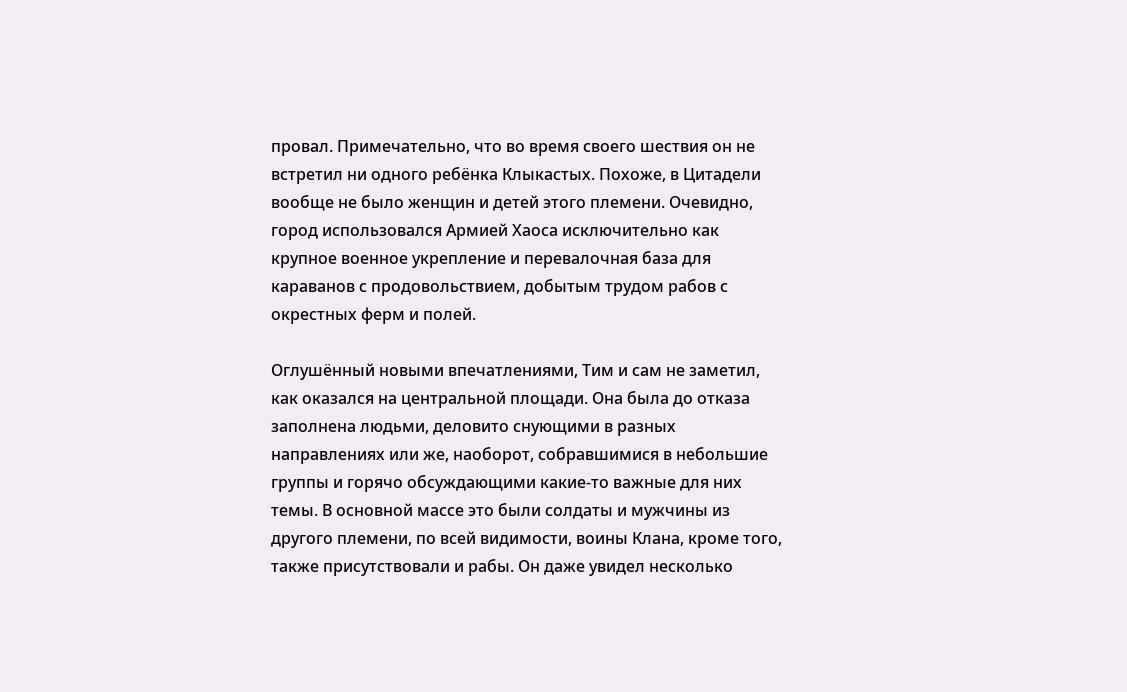провал. Примечательно, что во время своего шествия он не встретил ни одного ребёнка Клыкастых. Похоже, в Цитадели вообще не было женщин и детей этого племени. Очевидно, город использовался Армией Хаоса исключительно как крупное военное укрепление и перевалочная база для караванов с продовольствием, добытым трудом рабов с окрестных ферм и полей.

Оглушённый новыми впечатлениями, Тим и сам не заметил, как оказался на центральной площади. Она была до отказа заполнена людьми, деловито снующими в разных направлениях или же, наоборот, собравшимися в небольшие группы и горячо обсуждающими какие-то важные для них темы. В основной массе это были солдаты и мужчины из другого племени, по всей видимости, воины Клана, кроме того, также присутствовали и рабы. Он даже увидел несколько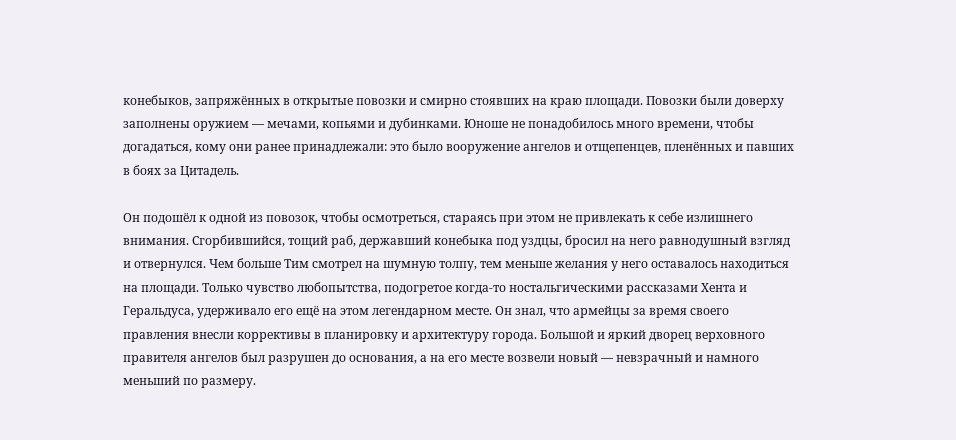конебыков, запряжённых в открытые повозки и смирно стоявших на краю площади. Повозки были доверху заполнены оружием — мечами, копьями и дубинками. Юноше не понадобилось много времени, чтобы догадаться, кому они ранее принадлежали: это было вооружение ангелов и отщепенцев, пленённых и павших в боях за Цитадель.

Он подошёл к одной из повозок, чтобы осмотреться, стараясь при этом не привлекать к себе излишнего внимания. Сгорбившийся, тощий раб, державший конебыка под уздцы, бросил на него равнодушный взгляд и отвернулся. Чем больше Тим смотрел на шумную толпу, тем меньше желания у него оставалось находиться на площади. Только чувство любопытства, подогретое когда-то ностальгическими рассказами Хента и Геральдуса, удерживало его ещё на этом легендарном месте. Он знал, что армейцы за время своего правления внесли коррективы в планировку и архитектуру города. Большой и яркий дворец верховного правителя ангелов был разрушен до основания, а на его месте возвели новый — невзрачный и намного меньший по размеру.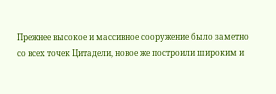Прежнее высокое и массивное сооружение было заметно со всех точек Цитадели, новое же построили широким и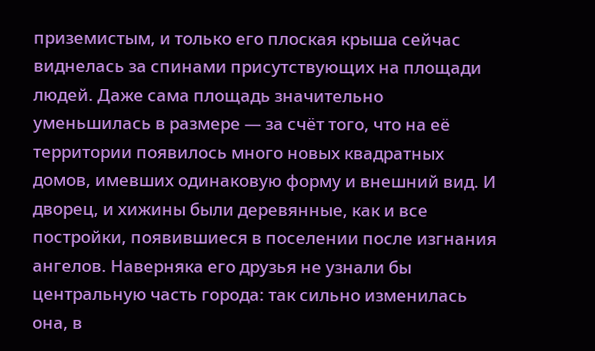приземистым, и только его плоская крыша сейчас виднелась за спинами присутствующих на площади людей. Даже сама площадь значительно уменьшилась в размере — за счёт того, что на её территории появилось много новых квадратных домов, имевших одинаковую форму и внешний вид. И дворец, и хижины были деревянные, как и все постройки, появившиеся в поселении после изгнания ангелов. Наверняка его друзья не узнали бы центральную часть города: так сильно изменилась она, в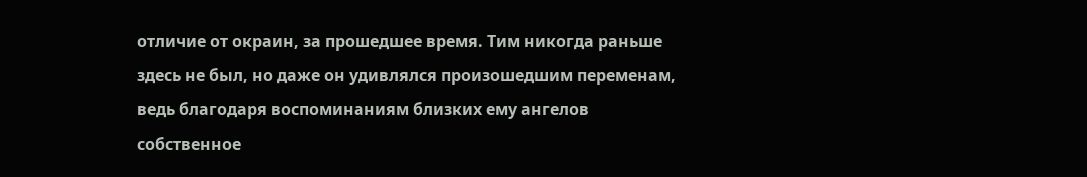отличие от окраин, за прошедшее время. Тим никогда раньше здесь не был, но даже он удивлялся произошедшим переменам, ведь благодаря воспоминаниям близких ему ангелов собственное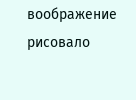воображение рисовало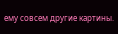ему совсем другие картины.